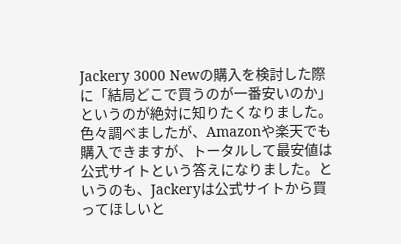Jackery 3000 Newの購入を検討した際に「結局どこで買うのが一番安いのか」というのが絶対に知りたくなりました。
色々調べましたが、Amazonや楽天でも購入できますが、トータルして最安値は公式サイトという答えになりました。というのも、Jackeryは公式サイトから買ってほしいと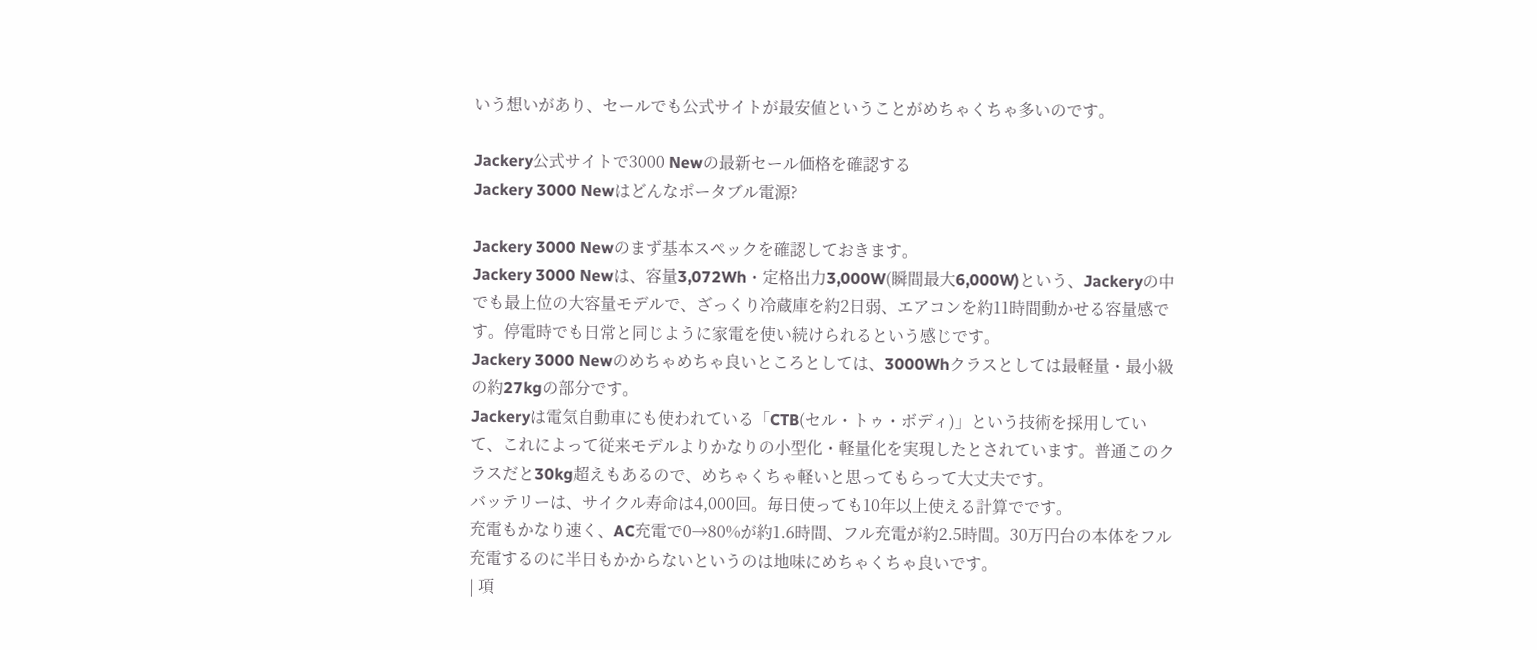いう想いがあり、セールでも公式サイトが最安値ということがめちゃくちゃ多いのです。

Jackery公式サイトで3000 Newの最新セール価格を確認する
Jackery 3000 Newはどんなポータブル電源?

Jackery 3000 Newのまず基本スペックを確認しておきます。
Jackery 3000 Newは、容量3,072Wh・定格出力3,000W(瞬間最大6,000W)という、Jackeryの中でも最上位の大容量モデルで、ざっくり冷蔵庫を約2日弱、エアコンを約11時間動かせる容量感です。停電時でも日常と同じように家電を使い続けられるという感じです。
Jackery 3000 Newのめちゃめちゃ良いところとしては、3000Whクラスとしては最軽量・最小級の約27kgの部分です。
Jackeryは電気自動車にも使われている「CTB(セル・トゥ・ボディ)」という技術を採用していて、これによって従来モデルよりかなりの小型化・軽量化を実現したとされています。普通このクラスだと30kg超えもあるので、めちゃくちゃ軽いと思ってもらって大丈夫です。
バッテリーは、サイクル寿命は4,000回。毎日使っても10年以上使える計算でです。
充電もかなり速く、AC充電で0→80%が約1.6時間、フル充電が約2.5時間。30万円台の本体をフル充電するのに半日もかからないというのは地味にめちゃくちゃ良いです。
| 項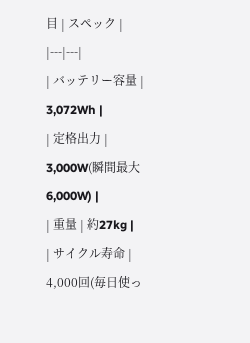目 | スペック |
|---|---|
| バッテリー容量 | 3,072Wh |
| 定格出力 | 3,000W(瞬間最大6,000W) |
| 重量 | 約27kg |
| サイクル寿命 | 4,000回(毎日使っ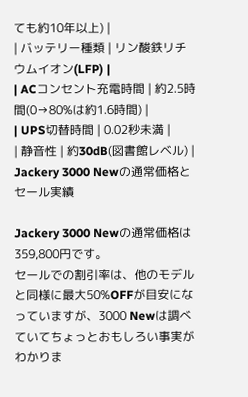ても約10年以上) |
| バッテリー種類 | リン酸鉄リチウムイオン(LFP) |
| ACコンセント充電時間 | 約2.5時間(0→80%は約1.6時間) |
| UPS切替時間 | 0.02秒未満 |
| 静音性 | 約30dB(図書館レベル) |
Jackery 3000 Newの通常価格とセール実績

Jackery 3000 Newの通常価格は359,800円です。
セールでの割引率は、他のモデルと同様に最大50%OFFが目安になっていますが、3000 Newは調べていてちょっとおもしろい事実がわかりま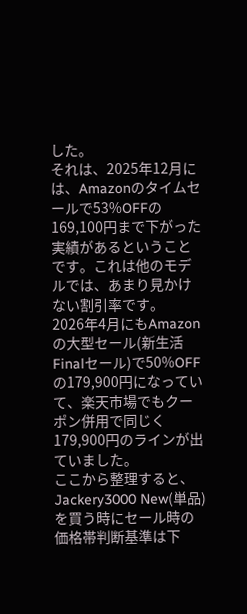した。
それは、2025年12月には、Amazonのタイムセールで53%OFFの169,100円まで下がった実績があるということです。これは他のモデルでは、あまり見かけない割引率です。
2026年4月にもAmazonの大型セール(新生活Finalセール)で50%OFFの179,900円になっていて、楽天市場でもクーポン併用で同じく179,900円のラインが出ていました。
ここから整理すると、Jackery3000 New(単品)を買う時にセール時の価格帯判断基準は下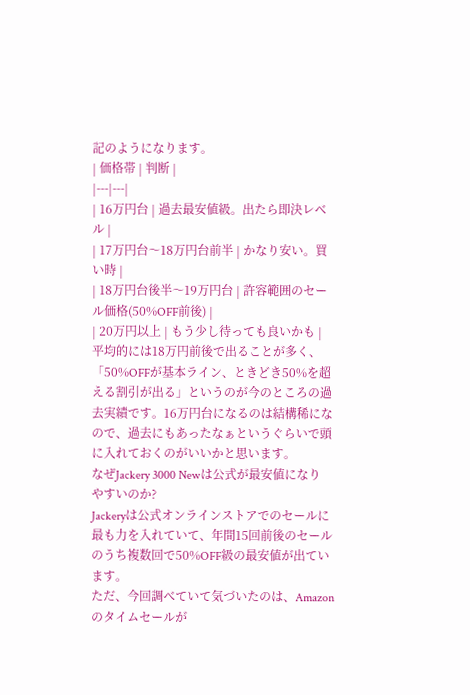記のようになります。
| 価格帯 | 判断 |
|---|---|
| 16万円台 | 過去最安値級。出たら即決レベル |
| 17万円台〜18万円台前半 | かなり安い。買い時 |
| 18万円台後半〜19万円台 | 許容範囲のセール価格(50%OFF前後) |
| 20万円以上 | もう少し待っても良いかも |
平均的には18万円前後で出ることが多く、「50%OFFが基本ライン、ときどき50%を超える割引が出る」というのが今のところの過去実績です。16万円台になるのは結構稀になので、過去にもあったなぁというぐらいで頭に入れておくのがいいかと思います。
なぜJackery 3000 Newは公式が最安値になりやすいのか?
Jackeryは公式オンラインストアでのセールに最も力を入れていて、年間15回前後のセールのうち複数回で50%OFF級の最安値が出ています。
ただ、今回調べていて気づいたのは、Amazonのタイムセールが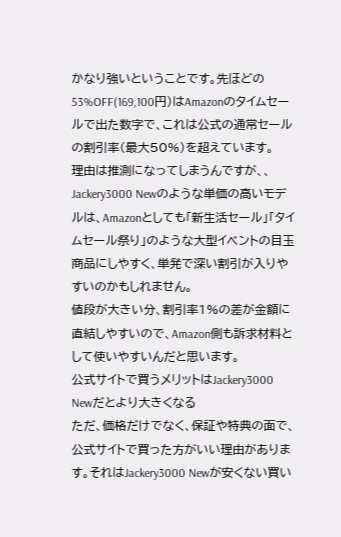かなり強いということです。先ほどの53%OFF(169,100円)はAmazonのタイムセールで出た数字で、これは公式の通常セールの割引率(最大50%)を超えています。
理由は推測になってしまうんですが、、Jackery3000 Newのような単価の高いモデルは、Amazonとしても「新生活セール」「タイムセール祭り」のような大型イベントの目玉商品にしやすく、単発で深い割引が入りやすいのかもしれません。
値段が大きい分、割引率1%の差が金額に直結しやすいので、Amazon側も訴求材料として使いやすいんだと思います。
公式サイトで買うメリットはJackery3000 Newだとより大きくなる
ただ、価格だけでなく、保証や特典の面で、公式サイトで買った方がいい理由があります。それはJackery3000 Newが安くない買い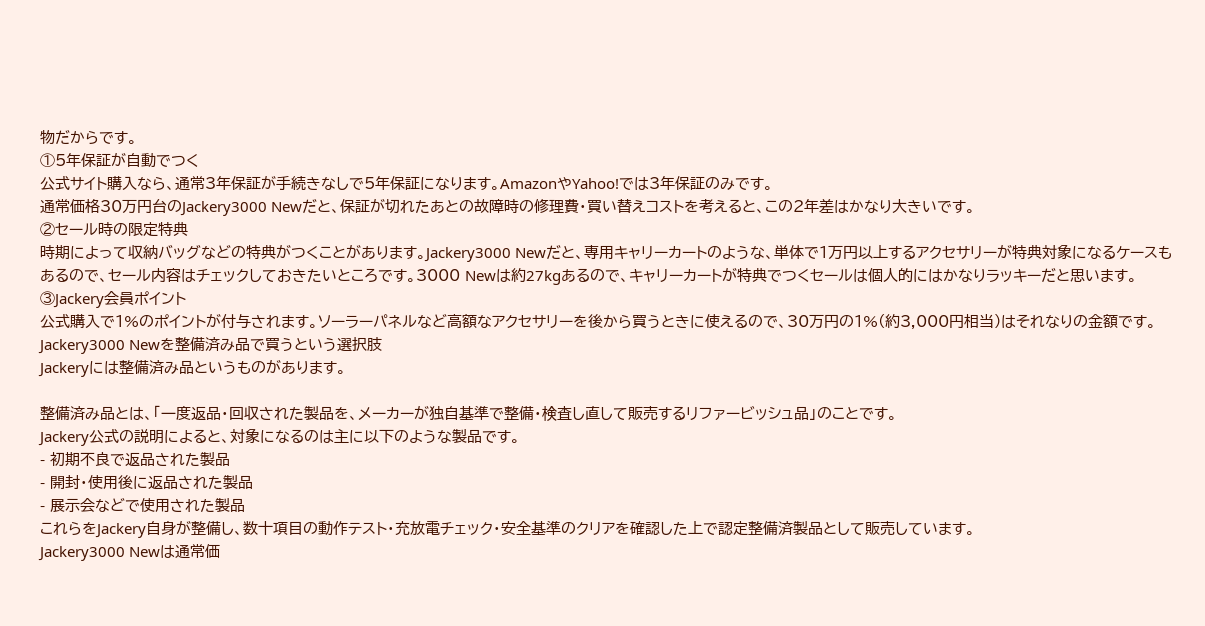物だからです。
①5年保証が自動でつく
公式サイト購入なら、通常3年保証が手続きなしで5年保証になります。AmazonやYahoo!では3年保証のみです。
通常価格30万円台のJackery3000 Newだと、保証が切れたあとの故障時の修理費・買い替えコストを考えると、この2年差はかなり大きいです。
②セール時の限定特典
時期によって収納バッグなどの特典がつくことがあります。Jackery3000 Newだと、専用キャリーカートのような、単体で1万円以上するアクセサリーが特典対象になるケースもあるので、セール内容はチェックしておきたいところです。3000 Newは約27kgあるので、キャリーカートが特典でつくセールは個人的にはかなりラッキーだと思います。
③Jackery会員ポイント
公式購入で1%のポイントが付与されます。ソーラーパネルなど高額なアクセサリーを後から買うときに使えるので、30万円の1%(約3,000円相当)はそれなりの金額です。
Jackery3000 Newを整備済み品で買うという選択肢
Jackeryには整備済み品というものがあります。

整備済み品とは、「一度返品・回収された製品を、メーカーが独自基準で整備・検査し直して販売するリファービッシュ品」のことです。
Jackery公式の説明によると、対象になるのは主に以下のような製品です。
- 初期不良で返品された製品
- 開封・使用後に返品された製品
- 展示会などで使用された製品
これらをJackery自身が整備し、数十項目の動作テスト・充放電チェック・安全基準のクリアを確認した上で認定整備済製品として販売しています。
Jackery3000 Newは通常価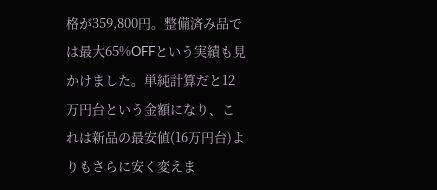格が359,800円。整備済み品では最大65%OFFという実績も見かけました。単純計算だと12万円台という金額になり、これは新品の最安値(16万円台)よりもさらに安く変えま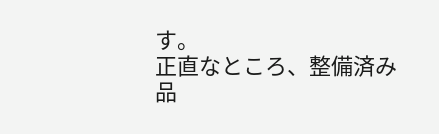す。
正直なところ、整備済み品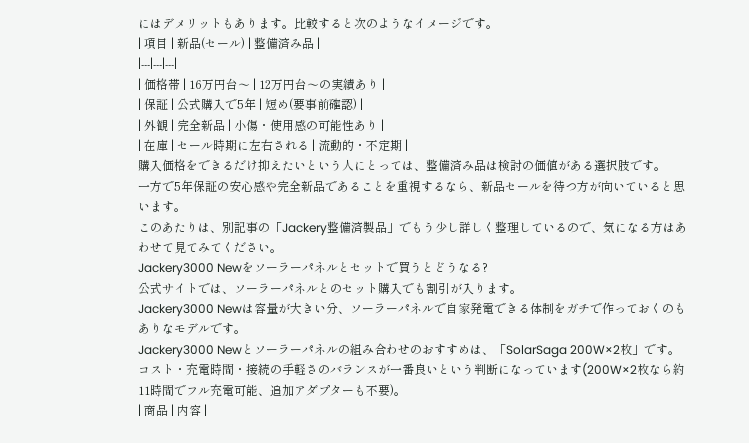にはデメリットもあります。比較すると次のようなイメージです。
| 項目 | 新品(セール) | 整備済み品 |
|---|---|---|
| 価格帯 | 16万円台〜 | 12万円台〜の実績あり |
| 保証 | 公式購入で5年 | 短め(要事前確認) |
| 外観 | 完全新品 | 小傷・使用感の可能性あり |
| 在庫 | セール時期に左右される | 流動的・不定期 |
購入価格をできるだけ抑えたいという人にとっては、整備済み品は検討の価値がある選択肢です。
一方で5年保証の安心感や完全新品であることを重視するなら、新品セールを待つ方が向いていると思います。
このあたりは、別記事の「Jackery整備済製品」でもう少し詳しく整理しているので、気になる方はあわせて見てみてください。
Jackery3000 Newをソーラーパネルとセットで買うとどうなる?
公式サイトでは、ソーラーパネルとのセット購入でも割引が入ります。
Jackery3000 Newは容量が大きい分、ソーラーパネルで自家発電できる体制をガチで作っておくのもありなモデルです。
Jackery3000 Newとソーラーパネルの組み合わせのおすすめは、「SolarSaga 200W×2枚」です。
コスト・充電時間・接続の手軽さのバランスが一番良いという判断になっています(200W×2枚なら約11時間でフル充電可能、追加アダプターも不要)。
| 商品 | 内容 |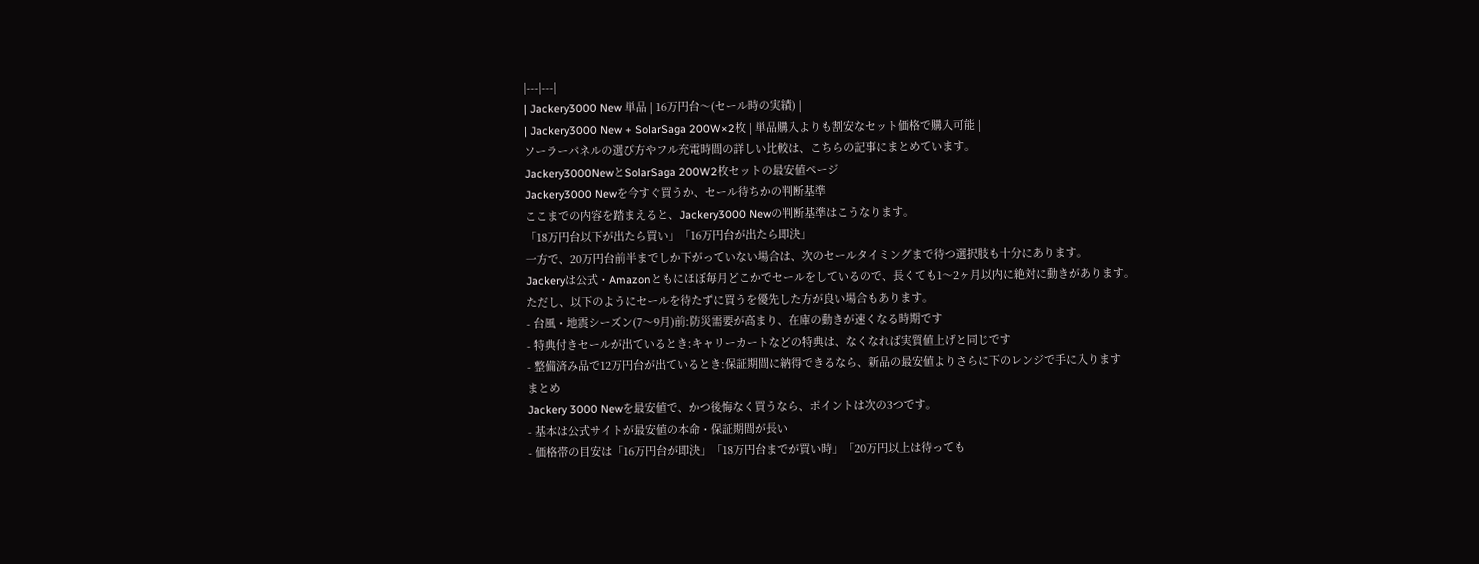|---|---|
| Jackery3000 New 単品 | 16万円台〜(セール時の実績) |
| Jackery3000 New + SolarSaga 200W×2枚 | 単品購入よりも割安なセット価格で購入可能 |
ソーラーパネルの選び方やフル充電時間の詳しい比較は、こちらの記事にまとめています。
Jackery3000NewとSolarSaga 200W2枚セットの最安値ページ
Jackery3000 Newを今すぐ買うか、セール待ちかの判断基準
ここまでの内容を踏まえると、Jackery3000 Newの判断基準はこうなります。
「18万円台以下が出たら買い」「16万円台が出たら即決」
一方で、20万円台前半までしか下がっていない場合は、次のセールタイミングまで待つ選択肢も十分にあります。
Jackeryは公式・Amazonともにほぼ毎月どこかでセールをしているので、長くても1〜2ヶ月以内に絶対に動きがあります。
ただし、以下のようにセールを待たずに買うを優先した方が良い場合もあります。
- 台風・地震シーズン(7〜9月)前:防災需要が高まり、在庫の動きが速くなる時期です
- 特典付きセールが出ているとき:キャリーカートなどの特典は、なくなれば実質値上げと同じです
- 整備済み品で12万円台が出ているとき:保証期間に納得できるなら、新品の最安値よりさらに下のレンジで手に入ります
まとめ
Jackery 3000 Newを最安値で、かつ後悔なく買うなら、ポイントは次の3つです。
- 基本は公式サイトが最安値の本命・保証期間が長い
- 価格帯の目安は「16万円台が即決」「18万円台までが買い時」「20万円以上は待っても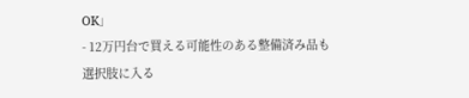OK」
- 12万円台で買える可能性のある整備済み品も選択肢に入る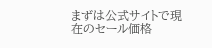まずは公式サイトで現在のセール価格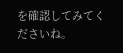を確認してみてくださいね。